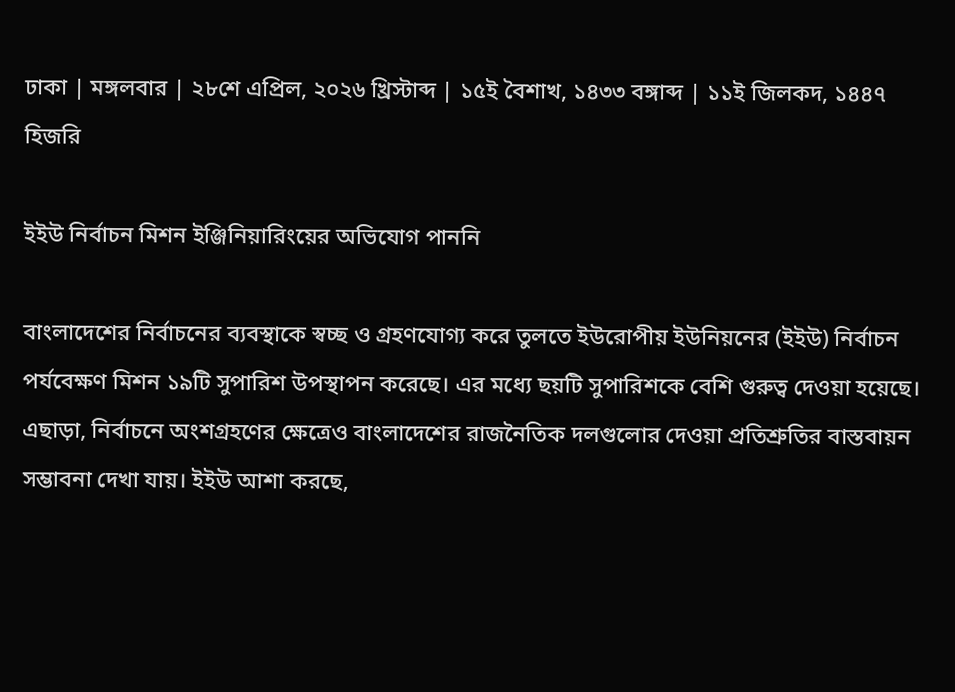ঢাকা | মঙ্গলবার | ২৮শে এপ্রিল, ২০২৬ খ্রিস্টাব্দ | ১৫ই বৈশাখ, ১৪৩৩ বঙ্গাব্দ | ১১ই জিলকদ, ১৪৪৭ হিজরি

ইইউ নির্বাচন মিশন ইঞ্জিনিয়ারিংয়ের অভিযোগ পাননি

বাংলাদেশের নির্বাচনের ব্যবস্থাকে স্বচ্ছ ও গ্রহণযোগ্য করে তুলতে ইউরোপীয় ইউনিয়নের (ইইউ) নির্বাচন পর্যবেক্ষণ মিশন ১৯টি সুপারিশ উপস্থাপন করেছে। এর মধ্যে ছয়টি সুপারিশকে বেশি গুরুত্ব দেওয়া হয়েছে। এছাড়া, নির্বাচনে অংশগ্রহণের ক্ষেত্রেও বাংলাদেশের রাজনৈতিক দলগুলোর দেওয়া প্রতিশ্রুতির বাস্তবায়ন সম্ভাবনা দেখা যায়। ইইউ আশা করছে,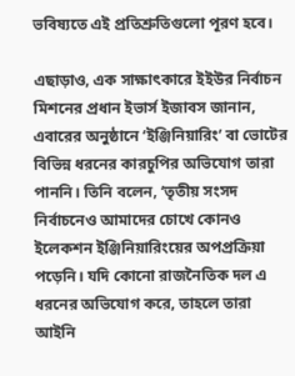ভবিষ্যতে এই প্রতিশ্রুতিগুলো পূরণ হবে।

এছাড়াও, এক সাক্ষাৎকারে ইইউর নির্বাচন মিশনের প্রধান ইভার্স ইজাবস জানান, এবারের অনুষ্ঠানে ‘ইঞ্জিনিয়ারিং’ বা ভোটের বিভিন্ন ধরনের কারচুপির অভিযোগ তারা পাননি। তিনি বলেন, ‘তৃতীয় সংসদ নির্বাচনেও আমাদের চোখে কোনও ইলেকশন ইঞ্জিনিয়ারিংয়ের অপপ্রক্রিয়া পড়েনি। যদি কোনো রাজনৈতিক দল এ ধরনের অভিযোগ করে, তাহলে তারা আইনি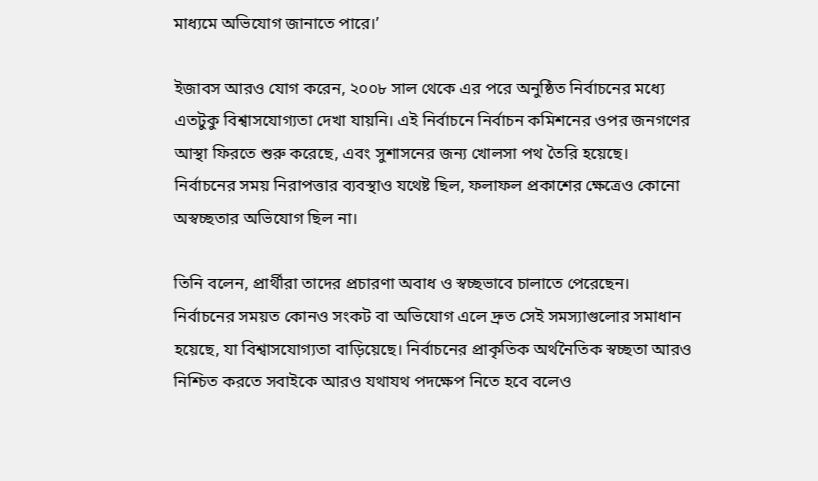মাধ্যমে অভিযোগ জানাতে পারে।’

ইজাবস আরও যোগ করেন, ২০০৮ সাল থেকে এর পরে অনুষ্ঠিত নির্বাচনের মধ্যে এতটুকু বিশ্বাসযোগ্যতা দেখা যায়নি। এই নির্বাচনে নির্বাচন কমিশনের ওপর জনগণের আস্থা ফিরতে শুরু করেছে, এবং সুশাসনের জন্য খোলসা পথ তৈরি হয়েছে। নির্বাচনের সময় নিরাপত্তার ব্যবস্থাও যথেষ্ট ছিল, ফলাফল প্রকাশের ক্ষেত্রেও কোনো অস্বচ্ছতার অভিযোগ ছিল না।

তিনি বলেন, প্রার্থীরা তাদের প্রচারণা অবাধ ও স্বচ্ছভাবে চালাতে পেরেছেন। নির্বাচনের সময়ত কোনও সংকট বা অভিযোগ এলে দ্রুত সেই সমস্যাগুলোর সমাধান হয়েছে, যা বিশ্বাসযোগ্যতা বাড়িয়েছে। নির্বাচনের প্রাকৃতিক অর্থনৈতিক স্বচ্ছতা আরও নিশ্চিত করতে সবাইকে আরও যথাযথ পদক্ষেপ নিতে হবে বলেও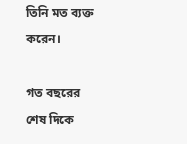তিনি মত ব্যক্ত করেন।

গত বছরের শেষ দিকে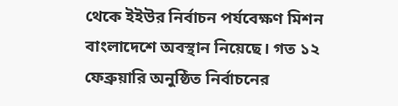থেকে ইইউর নির্বাচন পর্যবেক্ষণ মিশন বাংলাদেশে অবস্থান নিয়েছে। গত ১২ ফেব্রুয়ারি অনুষ্ঠিত নির্বাচনের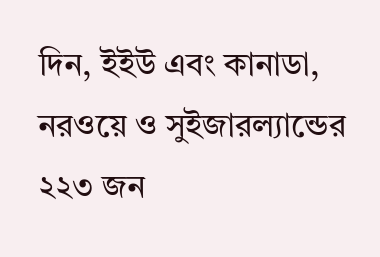দিন, ইইউ এবং কানাডা, নরওয়ে ও সুইজারল্যান্ডের ২২৩ জন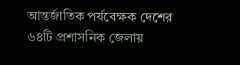আন্তর্জাতিক পর্যবেক্ষক দেশের ৬৪টি প্রশাসনিক জেলায়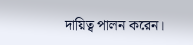দায়িত্ব পালন করেন।